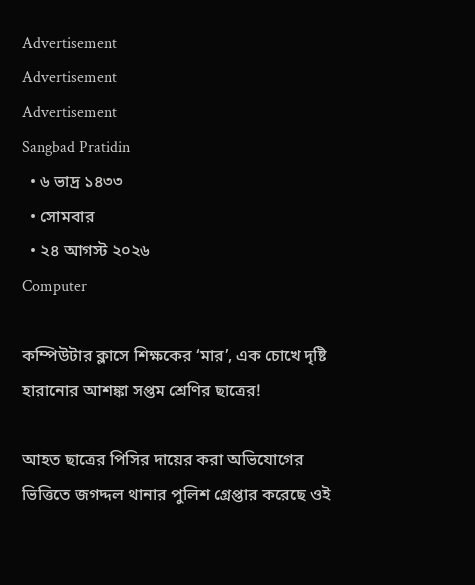Advertisement
Advertisement
Advertisement
Sangbad Pratidin
  • ৬ ভাদ্র ১৪৩৩
  • সোমবার
  • ২৪ আগস্ট ২০২৬
Computer

কম্পিউটার ক্লাসে শিক্ষকের ‘মার’, এক চোখে দৃষ্টি হারানোর আশঙ্কা সপ্তম শ্রেণির ছাত্রের!

আহত ছাত্রের পিসির দায়ের করা অভিযোগের ভিত্তিতে জগদ্দল থানার পুলিশ গ্রেপ্তার করেছে ওই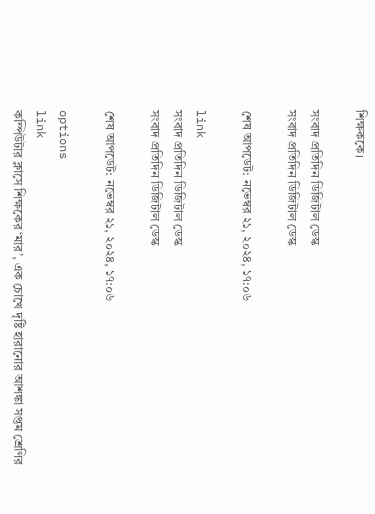শিক্ষককে।

সংবাদ প্রতিদিন ডিজিটাল ডেস্ক
সংবাদ প্রতিদিন ডিজিটাল ডেস্ক

শেষ আপডেট: নভেম্বর ২১, ২০২৪, ১৭:০৬

link
সংবাদ প্রতিদিন ডিজিটাল ডেস্ক
সংবাদ প্রতিদিন ডিজিটাল ডেস্ক

শেষ আপডেট: নভেম্বর ২১, ২০২৪, ১৭:০৬

options
link
কম্পিউটার ক্লাসে শিক্ষকের ‘মার’, এক চোখে দৃষ্টি হারানোর আশঙ্কা সপ্তম শ্রেণির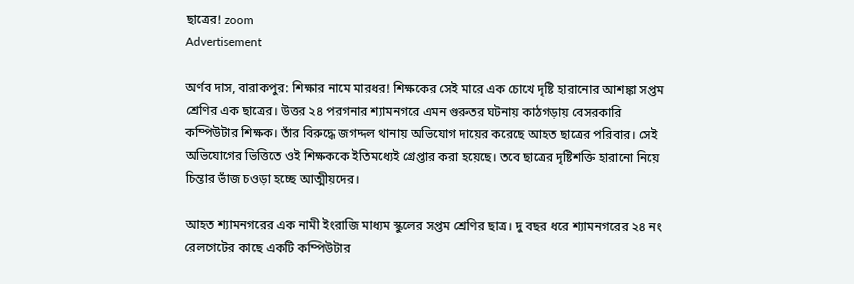ছাত্রের! zoom
Advertisement

অর্ণব দাস, বারাকপুর: শিক্ষার নামে মারধর! শিক্ষকের সেই মারে এক চোখে দৃষ্টি হারানোর আশঙ্কা সপ্তম শ্রেণির এক ছাত্রের। উত্তর ২৪ পরগনার শ্যামনগরে এমন গুরুতর ঘটনায় কাঠগড়ায় বেসরকারি কম্পিউটার শিক্ষক। তাঁর বিরুদ্ধে জগদ্দল থানায় অভিযোগ দায়ের করেছে আহত ছাত্রের পরিবার। সেই অভিযোগের ভিত্তিতে ওই শিক্ষককে ইতিমধ্যেই গ্রেপ্তার করা হয়েছে। তবে ছাত্রের দৃষ্টিশক্তি হারানো নিয়ে চিন্তার ভাঁজ চওড়া হচ্ছে আত্মীয়দের।

আহত শ্যামনগরের এক নামী ইংরাজি মাধ্যম স্কুলের সপ্তম শ্রেণির ছাত্র। দু বছর ধরে শ্যামনগরের ২৪ নং রেলগেটের কাছে একটি কম্পিউটার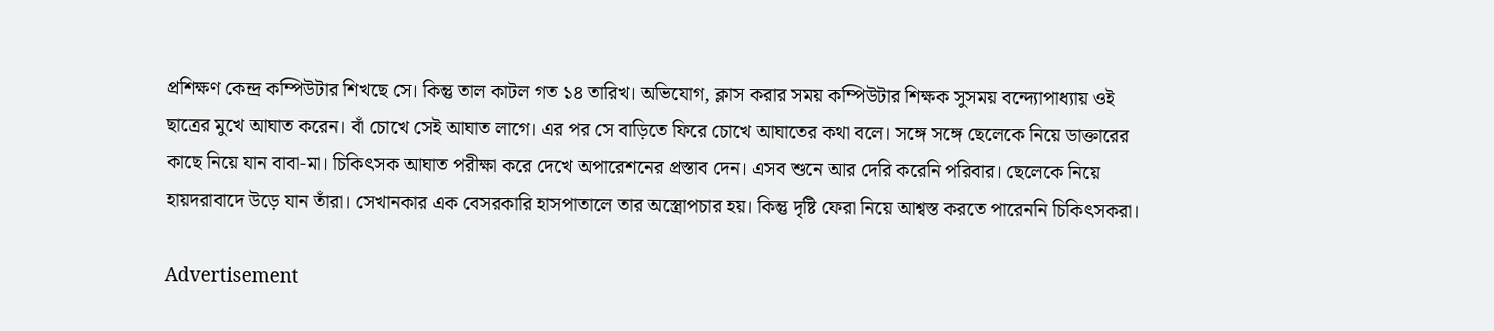প্রশিক্ষণ কেন্দ্র কম্পিউটার শিখছে সে। কিন্তু তাল কাটল গত ১৪ তারিখ। অভিযোগ, ক্লাস করার সময় কম্পিউটার শিক্ষক সুসময় বন্দ্যোপাধ্যায় ওই ছাত্রের মুখে আঘাত করেন। বাঁ চোখে সেই আঘাত লাগে। এর পর সে বাড়িতে ফিরে চোখে আঘাতের কথা বলে। সঙ্গে সঙ্গে ছেলেকে নিয়ে ডাক্তারের কাছে নিয়ে যান বাবা-মা। চিকিৎসক আঘাত পরীক্ষা করে দেখে অপারেশনের প্রস্তাব দেন। এসব শুনে আর দেরি করেনি পরিবার। ছেলেকে নিয়ে হায়দরাবাদে উড়ে যান তাঁরা। সেখানকার এক বেসরকারি হাসপাতালে তার অস্ত্রোপচার হয়। কিন্তু দৃষ্টি ফেরা নিয়ে আশ্বস্ত করতে পারেননি চিকিৎসকরা।

Advertisement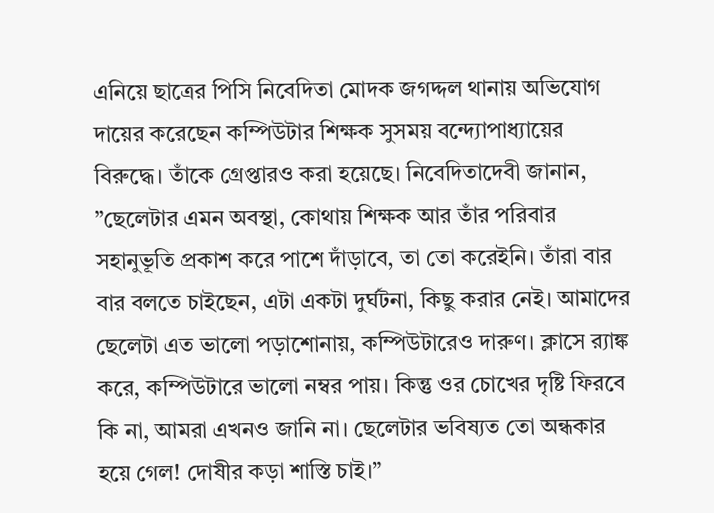এনিয়ে ছাত্রের পিসি নিবেদিতা মোদক জগদ্দল থানায় অভিযোগ দায়ের করেছেন কম্পিউটার শিক্ষক সুসময় বন্দ্যোপাধ্যায়ের বিরুদ্ধে। তাঁকে গ্রেপ্তারও করা হয়েছে। নিবেদিতাদেবী জানান, ”ছেলেটার এমন অবস্থা, কোথায় শিক্ষক আর তাঁর পরিবার সহানুভূতি প্রকাশ করে পাশে দাঁড়াবে, তা তো করেইনি। তাঁরা বার বার বলতে চাইছেন, এটা একটা দুর্ঘটনা, কিছু করার নেই। আমাদের ছেলেটা এত ভালো পড়াশোনায়, কম্পিউটারেও দারুণ। ক্লাসে র‌্যাঙ্ক করে, কম্পিউটারে ভালো নম্বর পায়। কিন্তু ওর চোখের দৃষ্টি ফিরবে কি না, আমরা এখনও জানি না। ছেলেটার ভবিষ্যত তো অন্ধকার হয়ে গেল! দোষীর কড়া শাস্তি চাই।”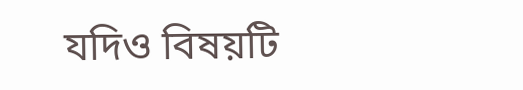যদিও বিষয়টি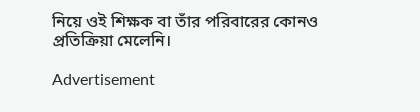নিয়ে ওই শিক্ষক বা তাঁর পরিবারের কোনও প্রতিক্রিয়া মেলেনি।

Advertisement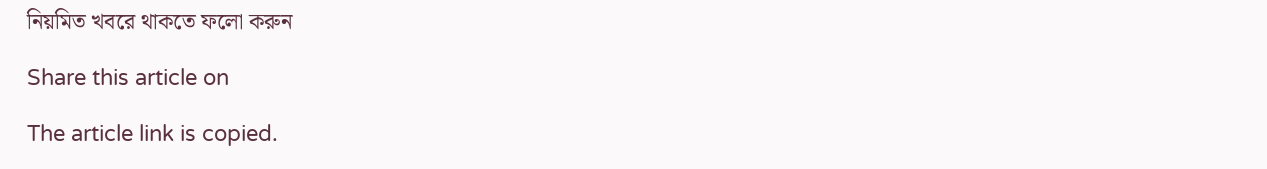নিয়মিত খবরে থাকতে ফলো করুন

Share this article on

The article link is copied.